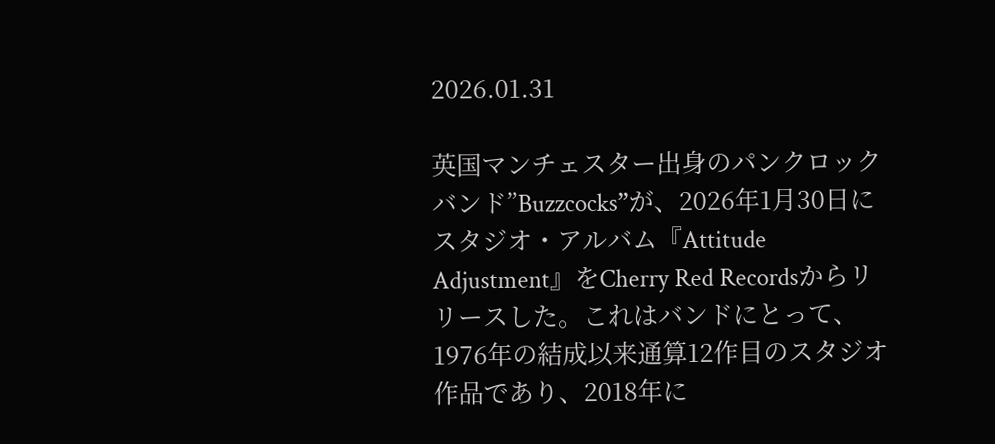2026.01.31

英国マンチェスター出身のパンクロックバンド”Buzzcocks”が、2026年1月30日にスタジオ・アルバム『Attitude Adjustment』をCherry Red Recordsからリリースした。これはバンドにとって、1976年の結成以来通算12作目のスタジオ作品であり、2018年に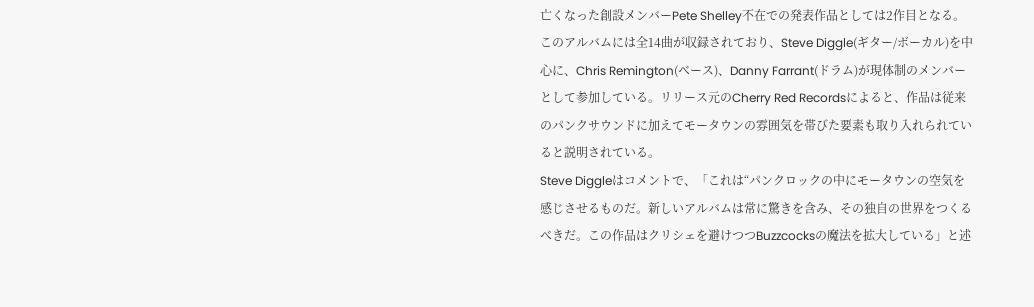亡くなった創設メンバーPete Shelley不在での発表作品としては2作目となる。
このアルバムには全14曲が収録されており、Steve Diggle(ギター/ボーカル)を中心に、Chris Remington(ベース)、Danny Farrant(ドラム)が現体制のメンバーとして参加している。リリース元のCherry Red Recordsによると、作品は従来のパンクサウンドに加えてモータウンの雰囲気を帯びた要素も取り入れられていると説明されている。
Steve Diggleはコメントで、「これは“パンクロックの中にモータウンの空気を感じさせるものだ。新しいアルバムは常に驚きを含み、その独自の世界をつくるべきだ。この作品はクリシェを避けつつBuzzcocksの魔法を拡大している」と述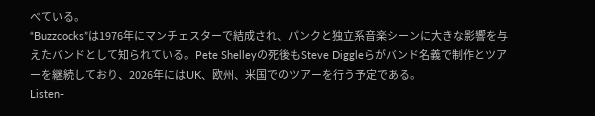べている。
“Buzzcocks”は1976年にマンチェスターで結成され、パンクと独立系音楽シーンに大きな影響を与えたバンドとして知られている。Pete Shelleyの死後もSteve Diggleらがバンド名義で制作とツアーを継続しており、2026年にはUK、欧州、米国でのツアーを行う予定である。
Listen-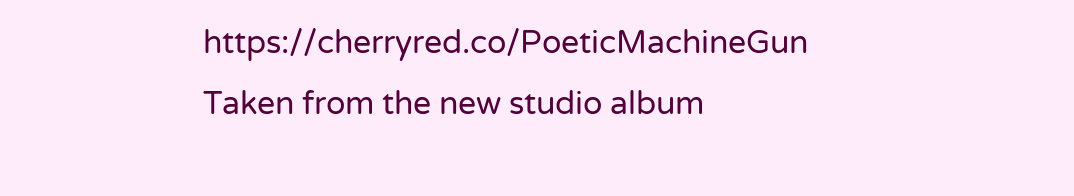https://cherryred.co/PoeticMachineGun
Taken from the new studio album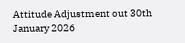Attitude Adjustment out 30th January 2026